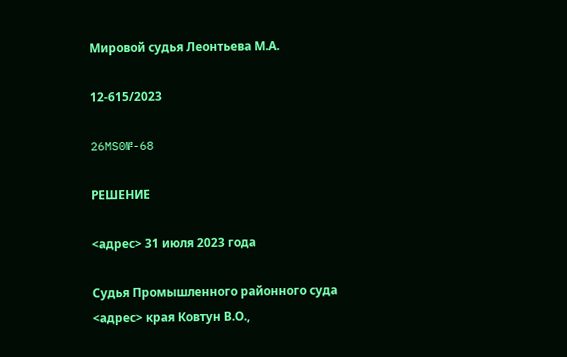Мировой судья Леонтьева М.А.

12-615/2023

26MS0№-68

РЕШЕНИЕ

<адрес> 31 июля 2023 года

Судья Промышленного районного суда <адрес> края Ковтун В.О.,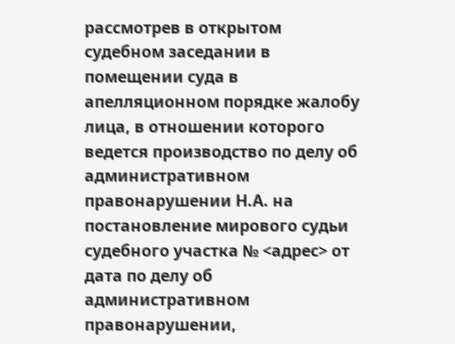рассмотрев в открытом судебном заседании в помещении суда в апелляционном порядке жалобу лица, в отношении которого ведется производство по делу об административном правонарушении Н.А. на постановление мирового судьи судебного участка № <адрес> от дата по делу об административном правонарушении,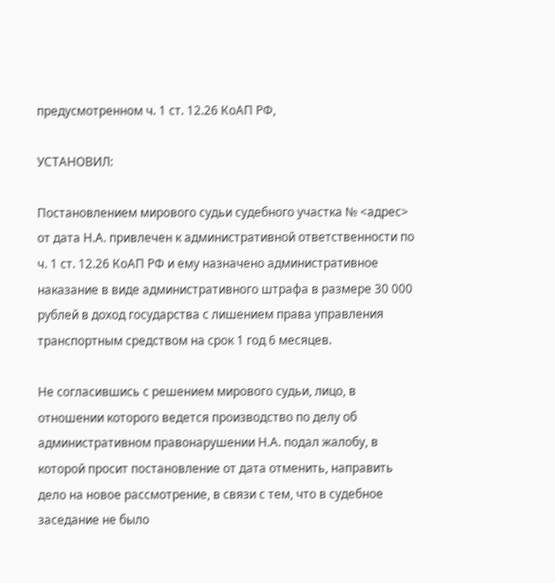предусмотренном ч. 1 ст. 12.26 КоАП РФ,

УСТАНОВИЛ:

Постановлением мирового судьи судебного участка № <адрес> от дата Н.А. привлечен к административной ответственности по ч. 1 ст. 12.26 КоАП РФ и ему назначено административное наказание в виде административного штрафа в размере 30 000 рублей в доход государства с лишением права управления транспортным средством на срок 1 год 6 месяцев.

Не согласившись с решением мирового судьи, лицо, в отношении которого ведется производство по делу об административном правонарушении Н.А. подал жалобу, в которой просит постановление от дата отменить, направить дело на новое рассмотрение, в связи с тем, что в судебное заседание не было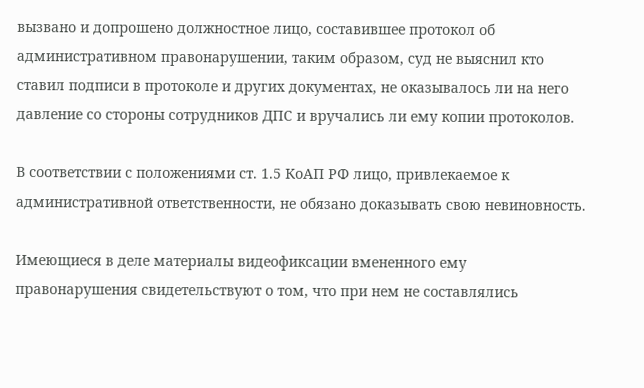вызвано и допрошено должностное лицо, составившее протокол об административном правонарушении, таким образом, суд не выяснил кто ставил подписи в протоколе и других документах, не оказывалось ли на него давление со стороны сотрудников ДПС и вручались ли ему копии протоколов.

В соответствии с положениями ст. 1.5 КоАП РФ лицо, привлекаемое к административной ответственности, не обязано доказывать свою невиновность.

Имеющиеся в деле материалы видеофиксации вмененного ему правонарушения свидетельствуют о том, что при нем не составлялись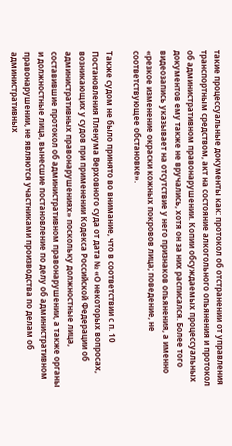такие процессуальные документы как: протокол об отстранении от управления транспортным средством, акт на состояние алкогольного опьянения и протокол об административном правонарушении. Копии обсуждаемых процессуальных документов ему также не вручались, хотя он за них расписался. Более того видеозапись указывает на отсутствие у него признаков опьянения, а именно «резкое изменение окраски кожных покровов лица; поведение, не соответствующее обстановке».

Также судом не было принято во внимание, что в соответствии с п. 10 Постановления Пленума Верховного суда от дата № «О некоторых вопросах, возникающих у судов при применении Кодекса Российской Федерации об административных правонарушениях» поскольку должностные лица, составившие протокол об административном правонарушении, а также органы и должностные лица, вынесшие постановление по делу об административном правонарушении, не являются участниками производства по делам об административных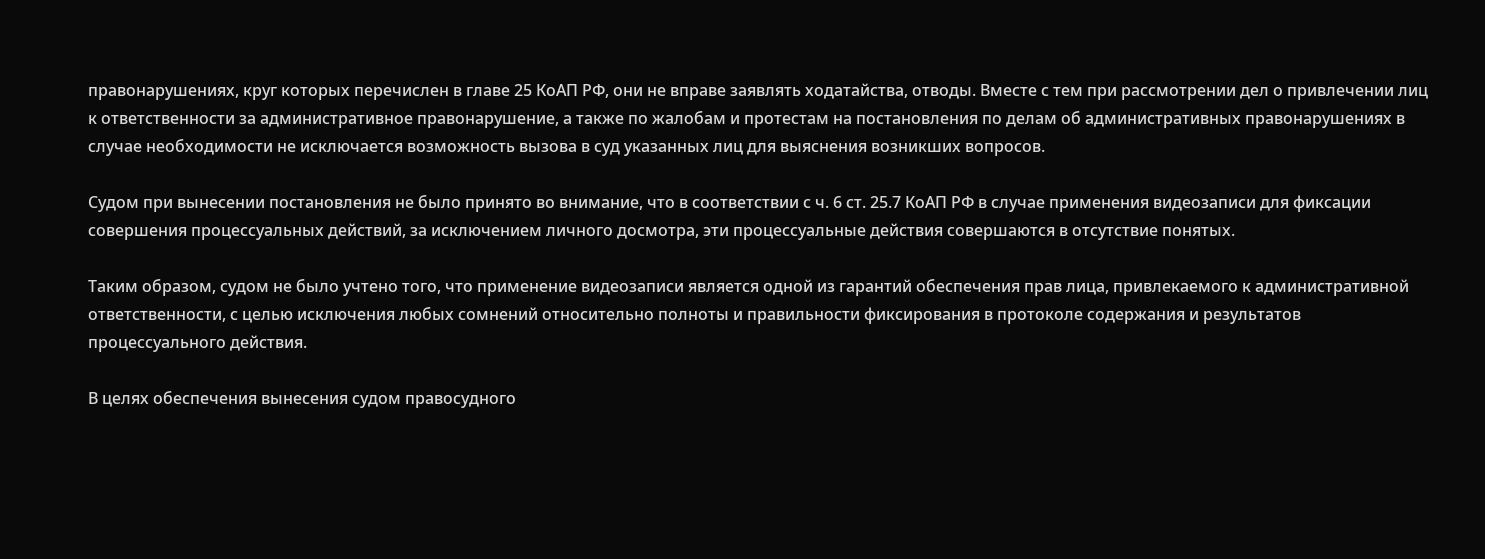правонарушениях, круг которых перечислен в главе 25 КоАП РФ, они не вправе заявлять ходатайства, отводы. Вместе с тем при рассмотрении дел о привлечении лиц к ответственности за административное правонарушение, а также по жалобам и протестам на постановления по делам об административных правонарушениях в случае необходимости не исключается возможность вызова в суд указанных лиц для выяснения возникших вопросов.

Судом при вынесении постановления не было принято во внимание, что в соответствии с ч. 6 ст. 25.7 КоАП РФ в случае применения видеозаписи для фиксации совершения процессуальных действий, за исключением личного досмотра, эти процессуальные действия совершаются в отсутствие понятых.

Таким образом, судом не было учтено того, что применение видеозаписи является одной из гарантий обеспечения прав лица, привлекаемого к административной ответственности, с целью исключения любых сомнений относительно полноты и правильности фиксирования в протоколе содержания и результатов процессуального действия.

В целях обеспечения вынесения судом правосудного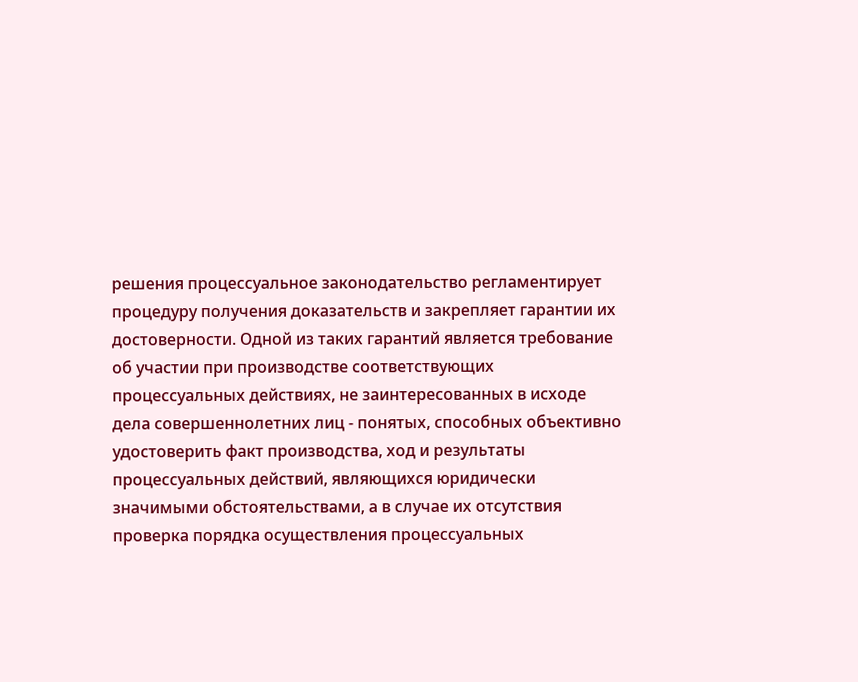решения процессуальное законодательство регламентирует процедуру получения доказательств и закрепляет гарантии их достоверности. Одной из таких гарантий является требование об участии при производстве соответствующих процессуальных действиях, не заинтересованных в исходе дела совершеннолетних лиц - понятых, способных объективно удостоверить факт производства, ход и результаты процессуальных действий, являющихся юридически значимыми обстоятельствами, а в случае их отсутствия проверка порядка осуществления процессуальных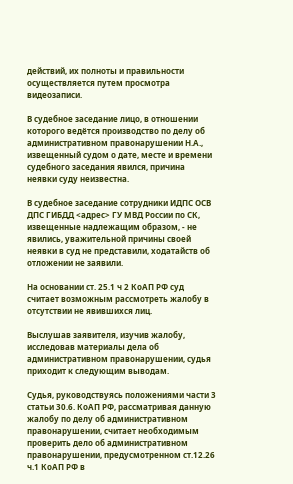действий, их полноты и правильности осуществляется путем просмотра видеозаписи.

В судебное заседание лицо, в отношении которого ведётся производство по делу об административном правонарушении Н.А., извещенный судом о дате, месте и времени судебного заседания явился, причина неявки суду неизвестна.

В судебное заседание сотрудники ИДПС ОСВ ДПС ГИБДД <адрес> ГУ МВД России по СК, извещенные надлежащим образом, - не явились, уважительной причины своей неявки в суд не представили, ходатайств об отложении не заявили.

На основании ст. 25.1 ч 2 КоАП РФ суд считает возможным рассмотреть жалобу в отсутствии не явившихся лиц.

Выслушав заявителя, изучив жалобу, исследовав материалы дела об административном правонарушении, судья приходит к следующим выводам.

Судья, руководствуясь положениями части 3 статьи 30.6. КоАП РФ, рассматривая данную жалобу по делу об административном правонарушении, считает необходимым проверить дело об административном правонарушении, предусмотренном ст.12.26 ч.1 КоАП РФ в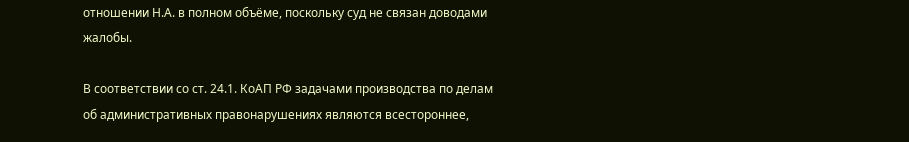отношении Н.А. в полном объёме, поскольку суд не связан доводами жалобы.

В соответствии со ст. 24.1. КоАП РФ задачами производства по делам об административных правонарушениях являются всестороннее,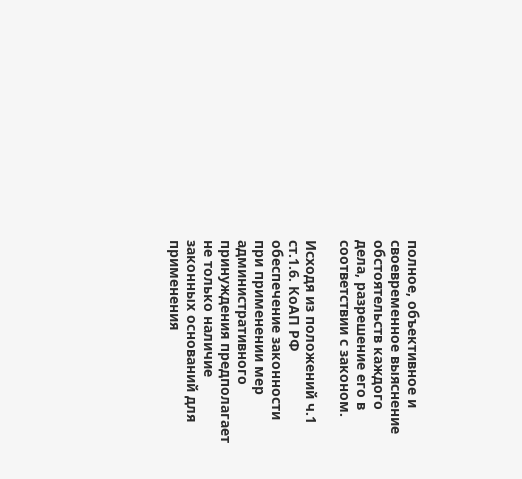полное, объективное и своевременное выяснение обстоятельств каждого дела, разрешение его в соответствии с законом.

Исходя из положений ч.1 ст.1.6. КоАП РФ обеспечение законности при применении мер административного принуждения предполагает не только наличие законных оснований для применения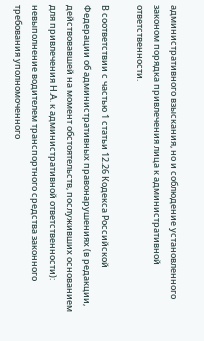административного взыскания, но и соблюдение установленного законом порядка привлечения лица к административной ответственности.

В соответствии с частью 1 статьи 12.26 Кодекса Российской Федерации об административных правонарушениях (в редакции, действовавшей на момент обстоятельств, послуживших основанием для привлечения Н.А. к административной ответственности): невыполнение водителем транспортного средства законного требования уполномоченного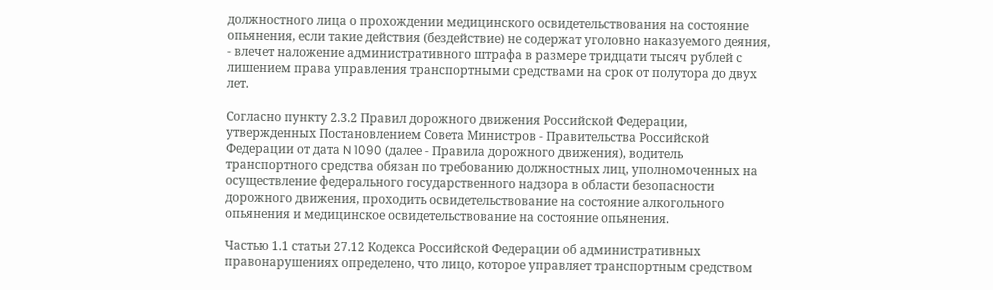должностного лица о прохождении медицинского освидетельствования на состояние опьянения, если такие действия (бездействие) не содержат уголовно наказуемого деяния, - влечет наложение административного штрафа в размере тридцати тысяч рублей с лишением права управления транспортными средствами на срок от полутора до двух лет.

Согласно пункту 2.3.2 Правил дорожного движения Российской Федерации, утвержденных Постановлением Совета Министров - Правительства Российской Федерации от дата N 1090 (далее - Правила дорожного движения), водитель транспортного средства обязан по требованию должностных лиц, уполномоченных на осуществление федерального государственного надзора в области безопасности дорожного движения, проходить освидетельствование на состояние алкогольного опьянения и медицинское освидетельствование на состояние опьянения.

Частью 1.1 статьи 27.12 Кодекса Российской Федерации об административных правонарушениях определено, что лицо, которое управляет транспортным средством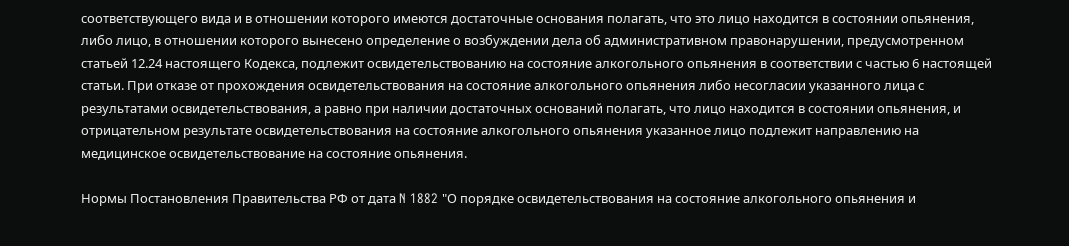соответствующего вида и в отношении которого имеются достаточные основания полагать, что это лицо находится в состоянии опьянения, либо лицо, в отношении которого вынесено определение о возбуждении дела об административном правонарушении, предусмотренном статьей 12.24 настоящего Кодекса, подлежит освидетельствованию на состояние алкогольного опьянения в соответствии с частью 6 настоящей статьи. При отказе от прохождения освидетельствования на состояние алкогольного опьянения либо несогласии указанного лица с результатами освидетельствования, а равно при наличии достаточных оснований полагать, что лицо находится в состоянии опьянения, и отрицательном результате освидетельствования на состояние алкогольного опьянения указанное лицо подлежит направлению на медицинское освидетельствование на состояние опьянения.

Нормы Постановления Правительства РФ от дата N 1882 "О порядке освидетельствования на состояние алкогольного опьянения и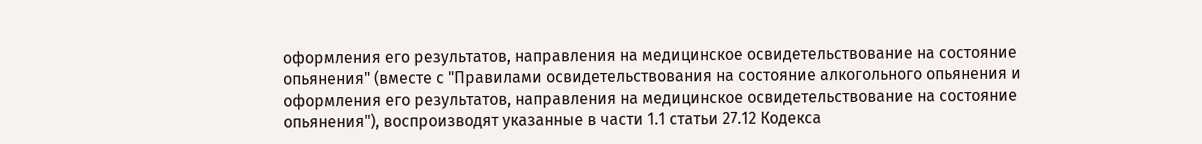оформления его результатов, направления на медицинское освидетельствование на состояние опьянения" (вместе с "Правилами освидетельствования на состояние алкогольного опьянения и оформления его результатов, направления на медицинское освидетельствование на состояние опьянения"), воспроизводят указанные в части 1.1 статьи 27.12 Кодекса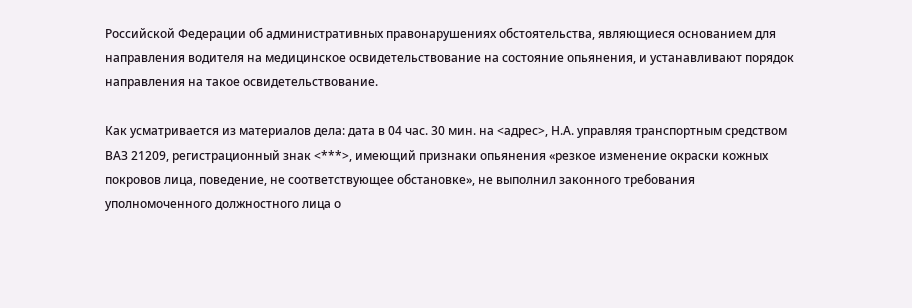Российской Федерации об административных правонарушениях обстоятельства, являющиеся основанием для направления водителя на медицинское освидетельствование на состояние опьянения, и устанавливают порядок направления на такое освидетельствование.

Как усматривается из материалов дела: дата в 04 час. 30 мин. на <адрес>, Н.А. управляя транспортным средством ВАЗ 21209, регистрационный знак <***>, имеющий признаки опьянения «резкое изменение окраски кожных покровов лица, поведение, не соответствующее обстановке», не выполнил законного требования уполномоченного должностного лица о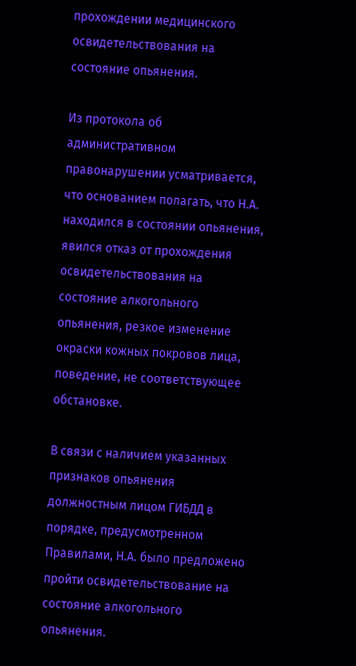прохождении медицинского освидетельствования на состояние опьянения.

Из протокола об административном правонарушении усматривается, что основанием полагать, что Н.А. находился в состоянии опьянения, явился отказ от прохождения освидетельствования на состояние алкогольного опьянения, резкое изменение окраски кожных покровов лица, поведение, не соответствующее обстановке.

В связи с наличием указанных признаков опьянения должностным лицом ГИБДД в порядке, предусмотренном Правилами, Н.А. было предложено пройти освидетельствование на состояние алкогольного опьянения.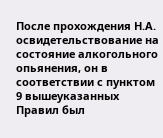После прохождения Н.А. освидетельствование на состояние алкогольного опьянения, он в соответствии с пунктом 9 вышеуказанных Правил был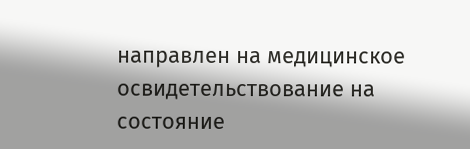направлен на медицинское освидетельствование на состояние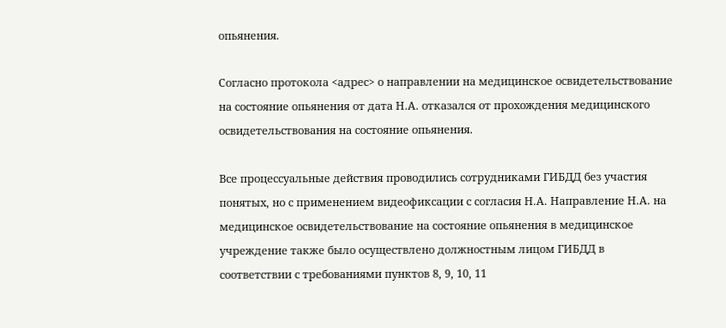опьянения.

Согласно протокола <адрес> о направлении на медицинское освидетельствование на состояние опьянения от дата Н.А. отказался от прохождения медицинского освидетельствования на состояние опьянения.

Все процессуальные действия проводились сотрудниками ГИБДД без участия понятых, но с применением видеофиксации с согласия Н.А. Направление Н.А. на медицинское освидетельствование на состояние опьянения в медицинское учреждение также было осуществлено должностным лицом ГИБДД в соответствии с требованиями пунктов 8, 9, 10, 11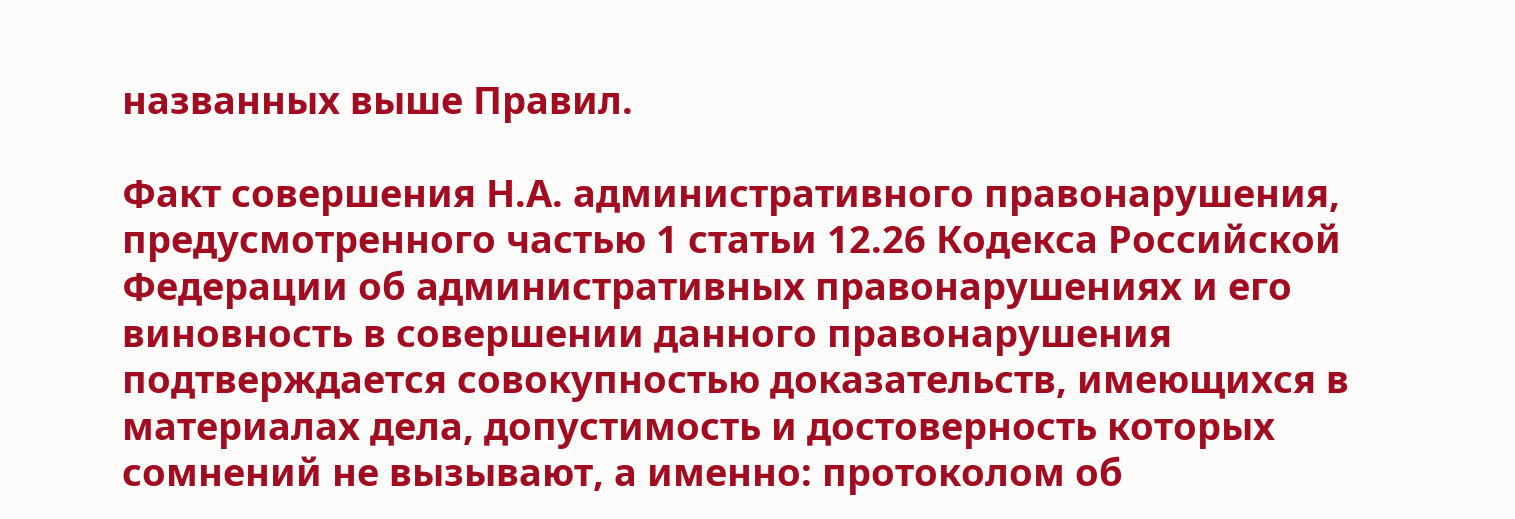названных выше Правил.

Факт совершения Н.А. административного правонарушения, предусмотренного частью 1 статьи 12.26 Кодекса Российской Федерации об административных правонарушениях и его виновность в совершении данного правонарушения подтверждается совокупностью доказательств, имеющихся в материалах дела, допустимость и достоверность которых сомнений не вызывают, а именно: протоколом об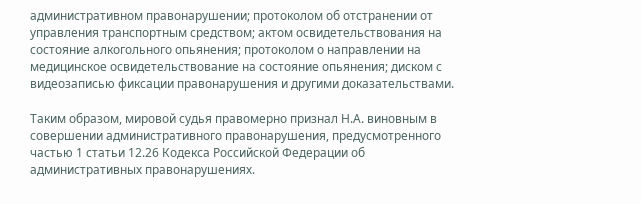административном правонарушении; протоколом об отстранении от управления транспортным средством; актом освидетельствования на состояние алкогольного опьянения; протоколом о направлении на медицинское освидетельствование на состояние опьянения; диском с видеозаписью фиксации правонарушения и другими доказательствами.

Таким образом, мировой судья правомерно признал Н.А. виновным в совершении административного правонарушения, предусмотренного частью 1 статьи 12.26 Кодекса Российской Федерации об административных правонарушениях.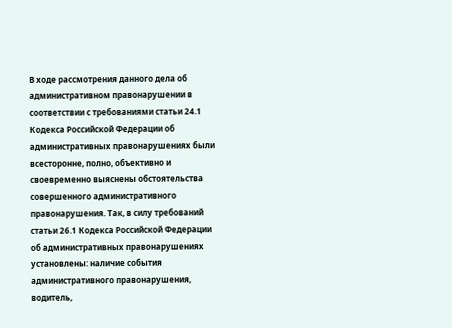В ходе рассмотрения данного дела об административном правонарушении в соответствии с требованиями статьи 24.1 Кодекса Российской Федерации об административных правонарушениях были всесторонне, полно, объективно и своевременно выяснены обстоятельства совершенного административного правонарушения. Так, в силу требований статьи 26.1 Кодекса Российской Федерации об административных правонарушениях установлены: наличие события административного правонарушения, водитель,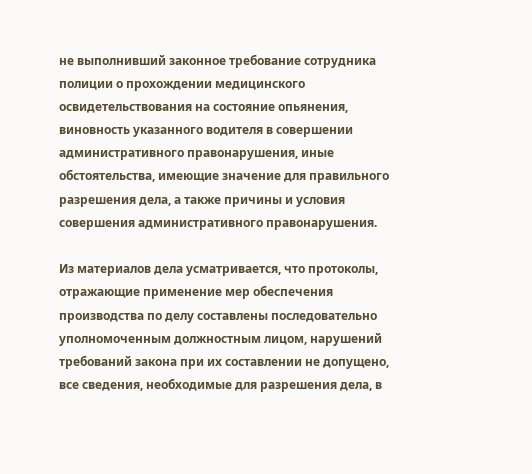не выполнивший законное требование сотрудника полиции о прохождении медицинского освидетельствования на состояние опьянения, виновность указанного водителя в совершении административного правонарушения, иные обстоятельства, имеющие значение для правильного разрешения дела, а также причины и условия совершения административного правонарушения.

Из материалов дела усматривается, что протоколы, отражающие применение мер обеспечения производства по делу составлены последовательно уполномоченным должностным лицом, нарушений требований закона при их составлении не допущено, все сведения, необходимые для разрешения дела, в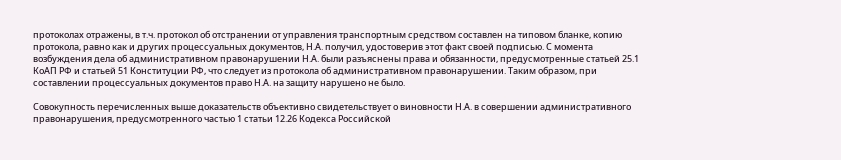протоколах отражены, в т.ч. протокол об отстранении от управления транспортным средством составлен на типовом бланке, копию протокола, равно как и других процессуальных документов, Н.А. получил, удостоверив этот факт своей подписью. С момента возбуждения дела об административном правонарушении Н.А. были разъяснены права и обязанности, предусмотренные статьей 25.1 КоАП РФ и статьей 51 Конституции РФ, что следует из протокола об административном правонарушении. Таким образом, при составлении процессуальных документов право Н.А. на защиту нарушено не было.

Совокупность перечисленных выше доказательств объективно свидетельствует о виновности Н.А. в совершении административного правонарушения, предусмотренного частью 1 статьи 12.26 Кодекса Российской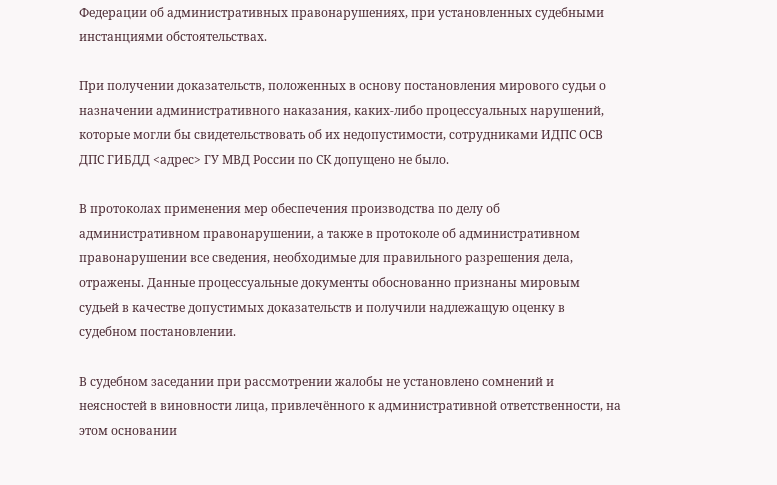Федерации об административных правонарушениях, при установленных судебными инстанциями обстоятельствах.

При получении доказательств, положенных в основу постановления мирового судьи о назначении административного наказания, каких-либо процессуальных нарушений, которые могли бы свидетельствовать об их недопустимости, сотрудниками ИДПС ОСВ ДПС ГИБДД <адрес> ГУ МВД России по СК допущено не было.

В протоколах применения мер обеспечения производства по делу об административном правонарушении, а также в протоколе об административном правонарушении все сведения, необходимые для правильного разрешения дела, отражены. Данные процессуальные документы обоснованно признаны мировым судьей в качестве допустимых доказательств и получили надлежащую оценку в судебном постановлении.

В судебном заседании при рассмотрении жалобы не установлено сомнений и неясностей в виновности лица, привлечённого к административной ответственности, на этом основании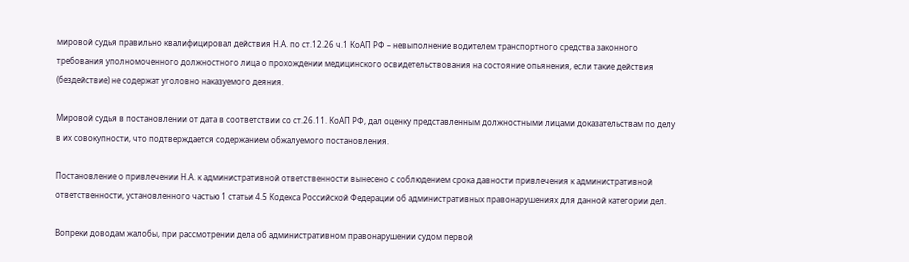мировой судья правильно квалифицировал действия Н.А. по ст.12.26 ч.1 КоАП РФ – невыполнение водителем транспортного средства законного требования уполномоченного должностного лица о прохождении медицинского освидетельствования на состояние опьянения, если такие действия (бездействие) не содержат уголовно наказуемого деяния.

Мировой судья в постановлении от дата в соответствии со ст.26.11. КоАП РФ, дал оценку представленным должностными лицами доказательствам по делу в их совокупности, что подтверждается содержанием обжалуемого постановления.

Постановление о привлечении Н.А. к административной ответственности вынесено с соблюдением срока давности привлечения к административной ответственности, установленного частью 1 статьи 4.5 Кодекса Российской Федерации об административных правонарушениях для данной категории дел.

Вопреки доводам жалобы, при рассмотрении дела об административном правонарушении судом первой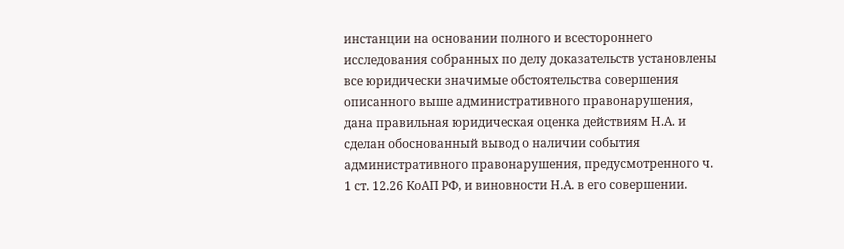инстанции на основании полного и всестороннего исследования собранных по делу доказательств установлены все юридически значимые обстоятельства совершения описанного выше административного правонарушения, дана правильная юридическая оценка действиям Н.А. и сделан обоснованный вывод о наличии события административного правонарушения, предусмотренного ч. 1 ст. 12.26 КоАП РФ, и виновности Н.А. в его совершении.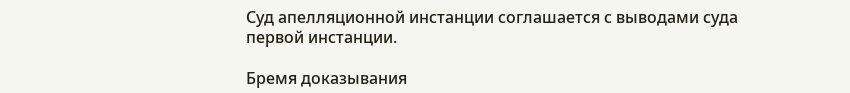Суд апелляционной инстанции соглашается с выводами суда первой инстанции.

Бремя доказывания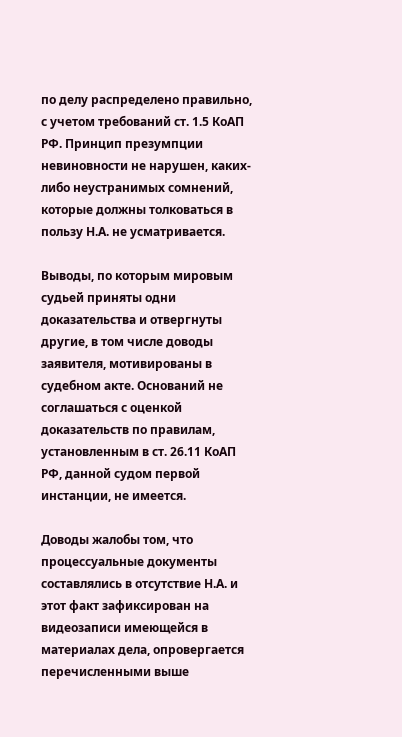по делу распределено правильно, с учетом требований ст. 1.5 КоАП РФ. Принцип презумпции невиновности не нарушен, каких-либо неустранимых сомнений, которые должны толковаться в пользу Н.А. не усматривается.

Выводы, по которым мировым судьей приняты одни доказательства и отвергнуты другие, в том числе доводы заявителя, мотивированы в судебном акте. Оснований не соглашаться с оценкой доказательств по правилам, установленным в ст. 26.11 КоАП РФ, данной судом первой инстанции, не имеется.

Доводы жалобы том, что процессуальные документы составлялись в отсутствие Н.А. и этот факт зафиксирован на видеозаписи имеющейся в материалах дела, опровергается перечисленными выше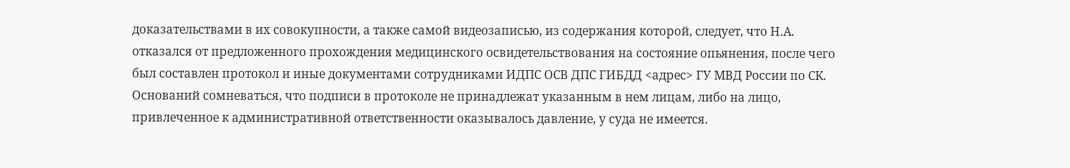доказательствами в их совокупности, а также самой видеозаписью, из содержания которой, следует, что Н.А. отказался от предложенного прохождения медицинского освидетельствования на состояние опьянения, после чего был составлен протокол и иные документами сотрудниками ИДПС ОСВ ДПС ГИБДД <адрес> ГУ МВД России по СК. Оснований сомневаться, что подписи в протоколе не принадлежат указанным в нем лицам, либо на лицо, привлеченное к административной ответственности оказывалось давление, у суда не имеется.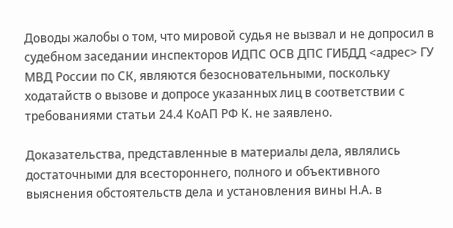Доводы жалобы о том, что мировой судья не вызвал и не допросил в судебном заседании инспекторов ИДПС ОСВ ДПС ГИБДД <адрес> ГУ МВД России по СК, являются безосновательными, поскольку ходатайств о вызове и допросе указанных лиц в соответствии с требованиями статьи 24.4 КоАП РФ К. не заявлено.

Доказательства, представленные в материалы дела, являлись достаточными для всестороннего, полного и объективного выяснения обстоятельств дела и установления вины Н.А. в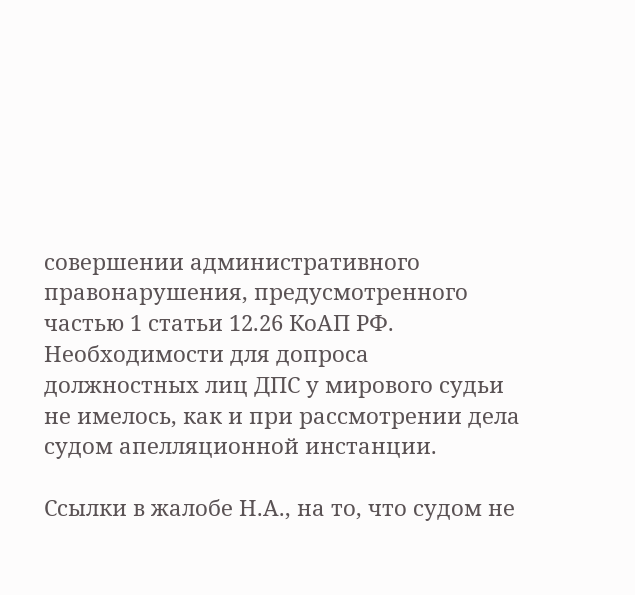совершении административного правонарушения, предусмотренного частью 1 статьи 12.26 КоАП РФ. Необходимости для допроса должностных лиц ДПС у мирового судьи не имелось, как и при рассмотрении дела судом апелляционной инстанции.

Ссылки в жалобе Н.А., на то, что судом не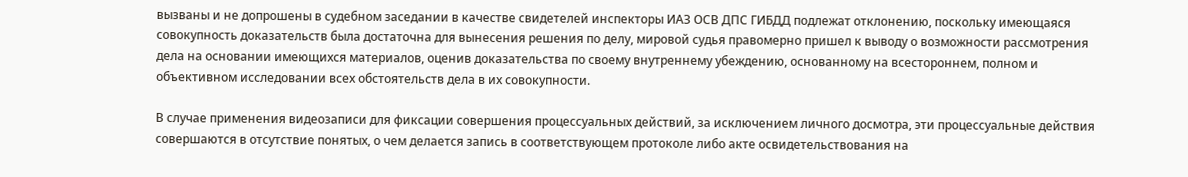вызваны и не допрошены в судебном заседании в качестве свидетелей инспекторы ИАЗ ОСВ ДПС ГИБДД подлежат отклонению, поскольку имеющаяся совокупность доказательств была достаточна для вынесения решения по делу, мировой судья правомерно пришел к выводу о возможности рассмотрения дела на основании имеющихся материалов, оценив доказательства по своему внутреннему убеждению, основанному на всестороннем, полном и объективном исследовании всех обстоятельств дела в их совокупности.

В случае применения видеозаписи для фиксации совершения процессуальных действий, за исключением личного досмотра, эти процессуальные действия совершаются в отсутствие понятых, о чем делается запись в соответствующем протоколе либо акте освидетельствования на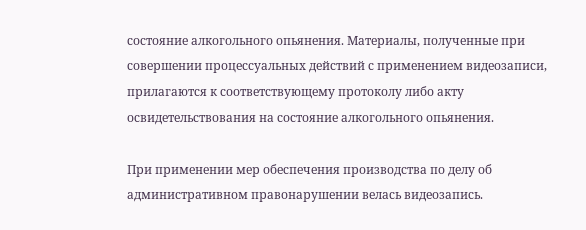состояние алкогольного опьянения. Материалы, полученные при совершении процессуальных действий с применением видеозаписи, прилагаются к соответствующему протоколу либо акту освидетельствования на состояние алкогольного опьянения.

При применении мер обеспечения производства по делу об административном правонарушении велась видеозапись.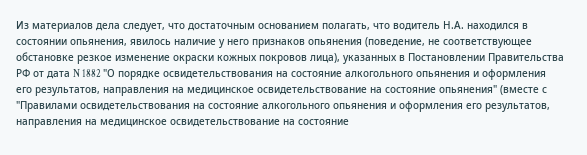Из материалов дела следует, что достаточным основанием полагать, что водитель Н.А. находился в состоянии опьянения, явилось наличие у него признаков опьянения (поведение, не соответствующее обстановке резкое изменение окраски кожных покровов лица), указанных в Постановлении Правительства РФ от дата N 1882 "О порядке освидетельствования на состояние алкогольного опьянения и оформления его результатов, направления на медицинское освидетельствование на состояние опьянения" (вместе с "Правилами освидетельствования на состояние алкогольного опьянения и оформления его результатов, направления на медицинское освидетельствование на состояние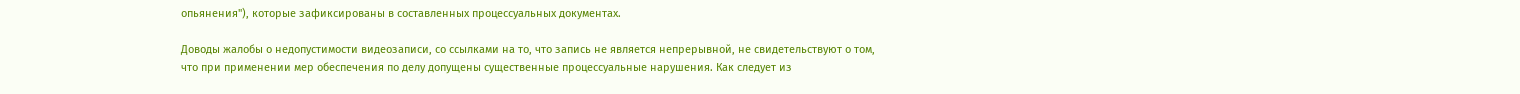опьянения"), которые зафиксированы в составленных процессуальных документах.

Доводы жалобы о недопустимости видеозаписи, со ссылками на то, что запись не является непрерывной, не свидетельствуют о том, что при применении мер обеспечения по делу допущены существенные процессуальные нарушения. Как следует из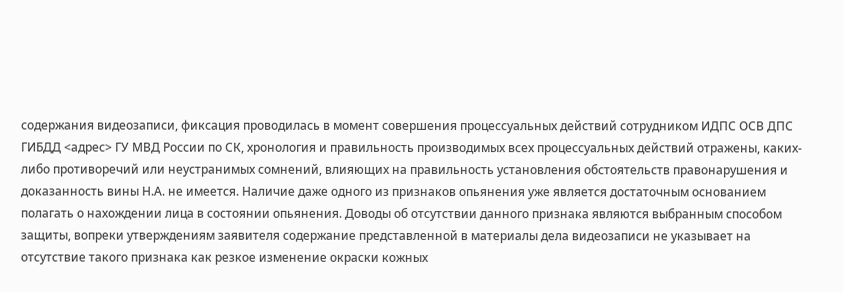содержания видеозаписи, фиксация проводилась в момент совершения процессуальных действий сотрудником ИДПС ОСВ ДПС ГИБДД <адрес> ГУ МВД России по СК, хронология и правильность производимых всех процессуальных действий отражены, каких-либо противоречий или неустранимых сомнений, влияющих на правильность установления обстоятельств правонарушения и доказанность вины Н.А. не имеется. Наличие даже одного из признаков опьянения уже является достаточным основанием полагать о нахождении лица в состоянии опьянения. Доводы об отсутствии данного признака являются выбранным способом защиты, вопреки утверждениям заявителя содержание представленной в материалы дела видеозаписи не указывает на отсутствие такого признака как резкое изменение окраски кожных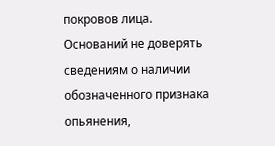покровов лица. Оснований не доверять сведениям о наличии обозначенного признака опьянения,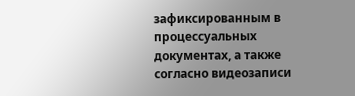зафиксированным в процессуальных документах, а также согласно видеозаписи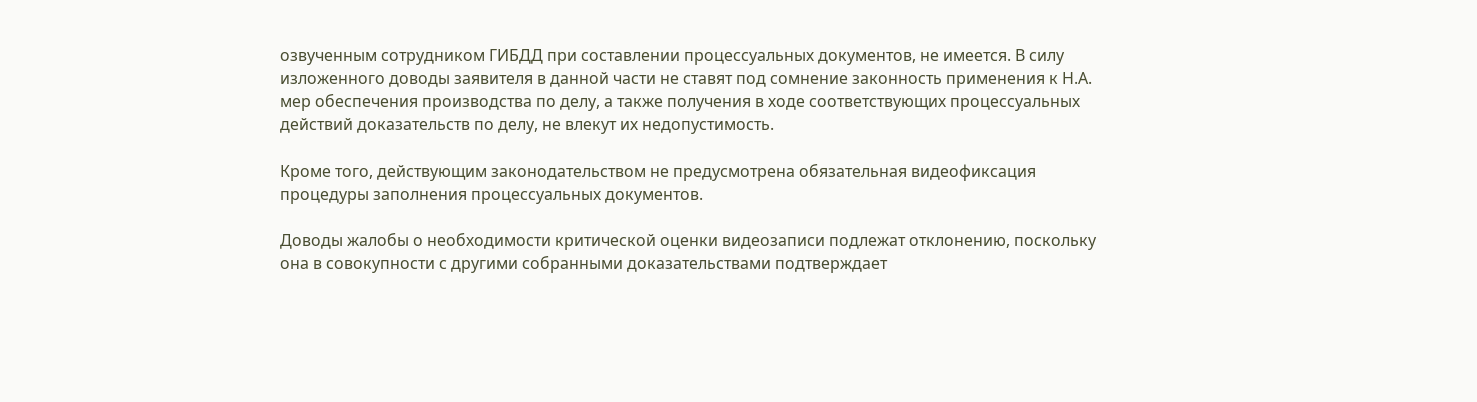озвученным сотрудником ГИБДД при составлении процессуальных документов, не имеется. В силу изложенного доводы заявителя в данной части не ставят под сомнение законность применения к Н.А. мер обеспечения производства по делу, а также получения в ходе соответствующих процессуальных действий доказательств по делу, не влекут их недопустимость.

Кроме того, действующим законодательством не предусмотрена обязательная видеофиксация процедуры заполнения процессуальных документов.

Доводы жалобы о необходимости критической оценки видеозаписи подлежат отклонению, поскольку она в совокупности с другими собранными доказательствами подтверждает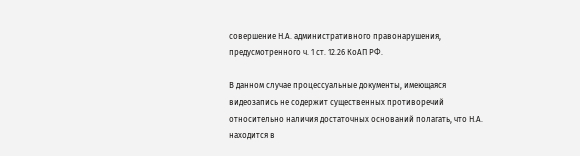совершение Н.А. административного правонарушения, предусмотренного ч. 1 ст. 12.26 КоАП РФ.

В данном случае процессуальные документы, имеющаяся видеозапись не содержит существенных противоречий относительно наличия достаточных оснований полагать, что Н.А. находится в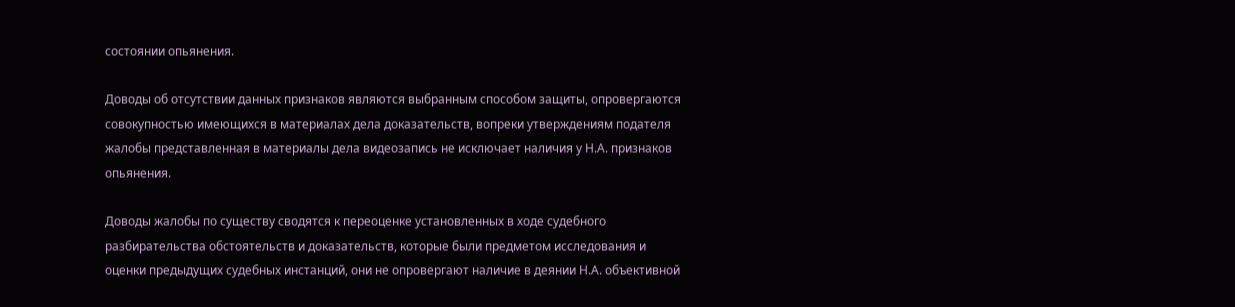состоянии опьянения.

Доводы об отсутствии данных признаков являются выбранным способом защиты, опровергаются совокупностью имеющихся в материалах дела доказательств, вопреки утверждениям подателя жалобы представленная в материалы дела видеозапись не исключает наличия у Н.А. признаков опьянения.

Доводы жалобы по существу сводятся к переоценке установленных в ходе судебного разбирательства обстоятельств и доказательств, которые были предметом исследования и оценки предыдущих судебных инстанций, они не опровергают наличие в деянии Н.А. объективной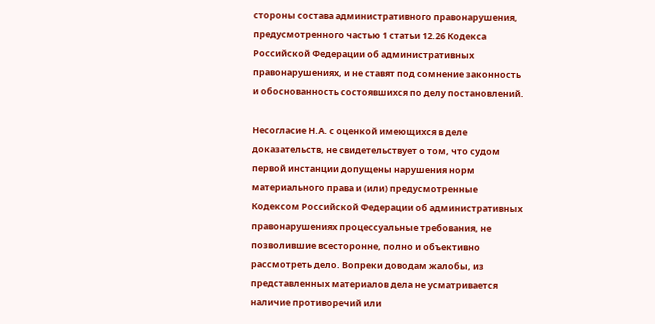стороны состава административного правонарушения, предусмотренного частью 1 статьи 12.26 Кодекса Российской Федерации об административных правонарушениях, и не ставят под сомнение законность и обоснованность состоявшихся по делу постановлений.

Несогласие Н.А. с оценкой имеющихся в деле доказательств, не свидетельствует о том, что судом первой инстанции допущены нарушения норм материального права и (или) предусмотренные Кодексом Российской Федерации об административных правонарушениях процессуальные требования, не позволившие всесторонне, полно и объективно рассмотреть дело. Вопреки доводам жалобы, из представленных материалов дела не усматривается наличие противоречий или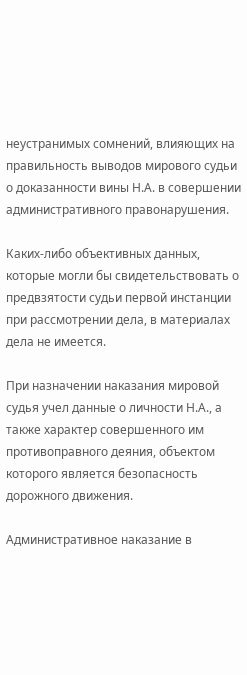неустранимых сомнений, влияющих на правильность выводов мирового судьи о доказанности вины Н.А. в совершении административного правонарушения.

Каких-либо объективных данных, которые могли бы свидетельствовать о предвзятости судьи первой инстанции при рассмотрении дела, в материалах дела не имеется.

При назначении наказания мировой судья учел данные о личности Н.А., а также характер совершенного им противоправного деяния, объектом которого является безопасность дорожного движения.

Административное наказание в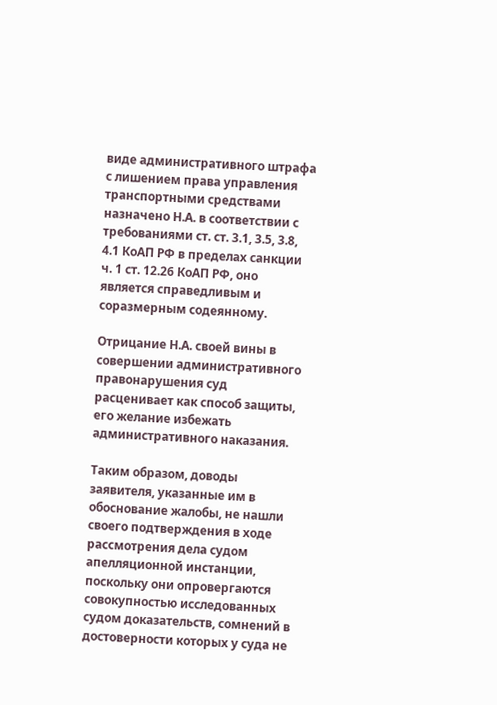виде административного штрафа с лишением права управления транспортными средствами назначено Н.А. в соответствии с требованиями ст. ст. 3.1, 3.5, 3.8, 4.1 КоАП РФ в пределах санкции ч. 1 ст. 12.26 КоАП РФ, оно является справедливым и соразмерным содеянному.

Отрицание Н.А. своей вины в совершении административного правонарушения суд расценивает как способ защиты, его желание избежать административного наказания.

Таким образом, доводы заявителя, указанные им в обоснование жалобы, не нашли своего подтверждения в ходе рассмотрения дела судом апелляционной инстанции, поскольку они опровергаются совокупностью исследованных судом доказательств, сомнений в достоверности которых у суда не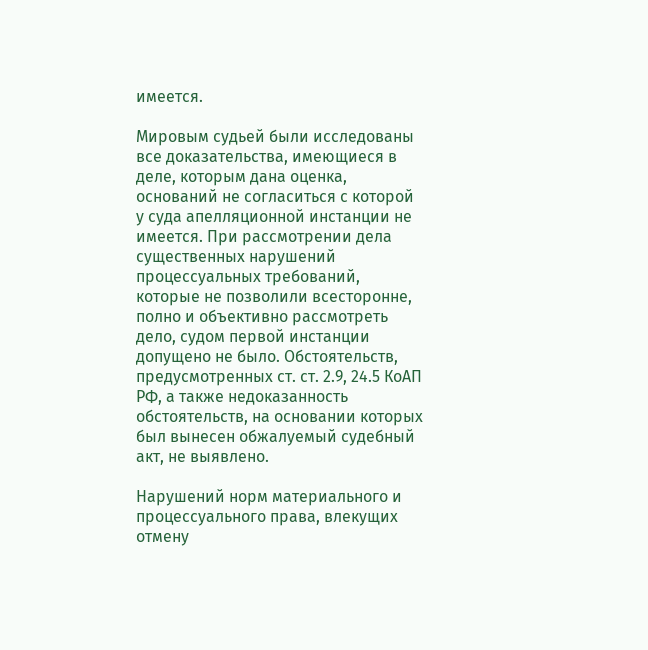имеется.

Мировым судьей были исследованы все доказательства, имеющиеся в деле, которым дана оценка, оснований не согласиться с которой у суда апелляционной инстанции не имеется. При рассмотрении дела существенных нарушений процессуальных требований, которые не позволили всесторонне, полно и объективно рассмотреть дело, судом первой инстанции допущено не было. Обстоятельств, предусмотренных ст. ст. 2.9, 24.5 КоАП РФ, а также недоказанность обстоятельств, на основании которых был вынесен обжалуемый судебный акт, не выявлено.

Нарушений норм материального и процессуального права, влекущих отмену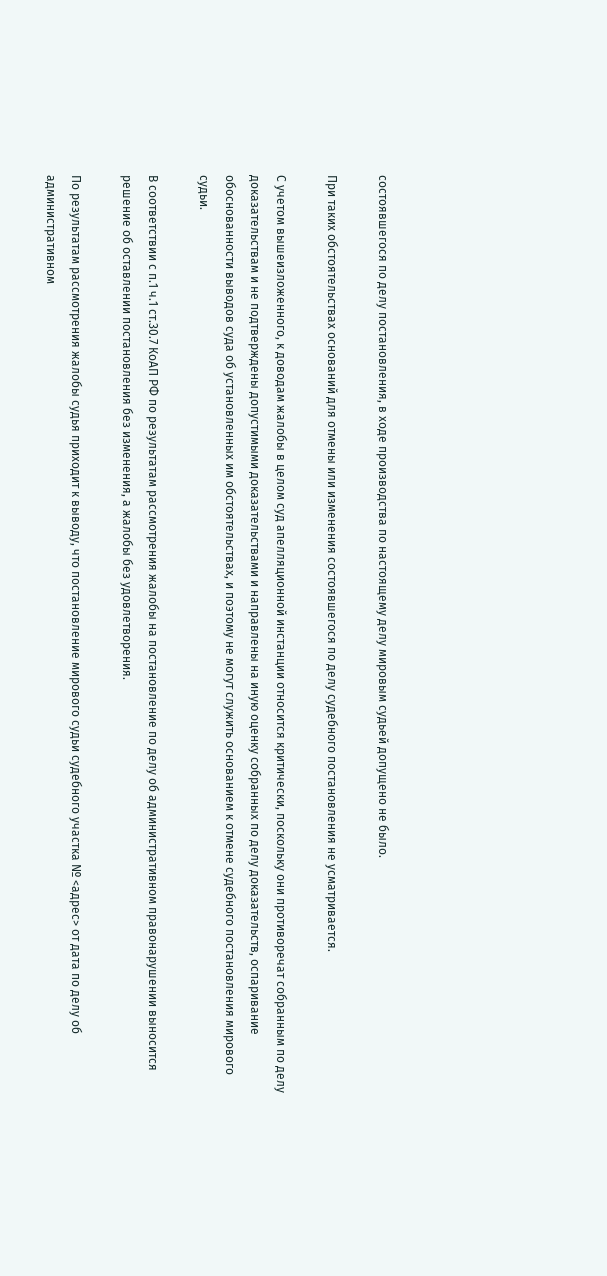состоявшегося по делу постановления, в ходе производства по настоящему делу мировым судьей допущено не было.

При таких обстоятельствах оснований для отмены или изменения состоявшегося по делу судебного постановления не усматривается.

С учетом вышеизложенного, к доводам жалобы в целом суд апелляционной инстанции относится критически, поскольку они противоречат собранным по делу доказательствам и не подтверждены допустимыми доказательствами и направлены на иную оценку собранных по делу доказательств, оспаривание обоснованности выводов суда об установленных им обстоятельствах, и поэтому не могут служить основанием к отмене судебного постановления мирового судьи.

В соответствии с п.1 ч.1 ст.30.7 КоАП РФ по результатам рассмотрения жалобы на постановление по делу об административном правонарушении выносится решение об оставлении постановления без изменения, а жалобы без удовлетворения.

По результатам рассмотрения жалобы судья приходит к выводу, что постановление мирового судьи судебного участка № <адрес> от дата по делу об административном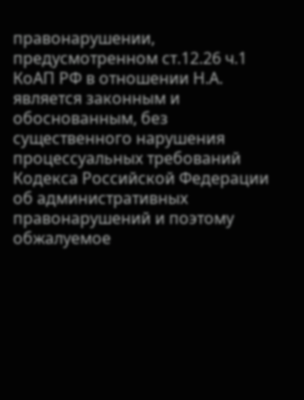правонарушении, предусмотренном ст.12.26 ч.1 КоАП РФ в отношении Н.А. является законным и обоснованным, без существенного нарушения процессуальных требований Кодекса Российской Федерации об административных правонарушений и поэтому обжалуемое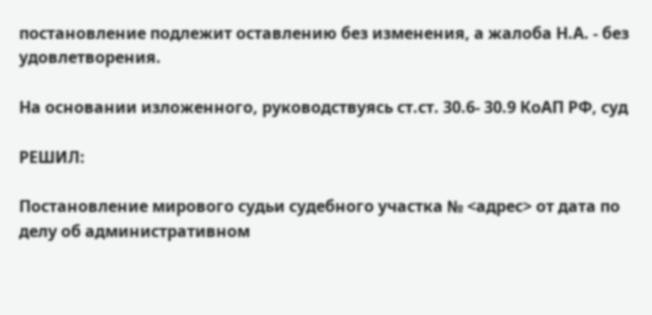постановление подлежит оставлению без изменения, а жалоба Н.А. - без удовлетворения.

На основании изложенного, руководствуясь ст.ст. 30.6- 30.9 КоАП РФ, суд

РЕШИЛ:

Постановление мирового судьи судебного участка № <адрес> от дата по делу об административном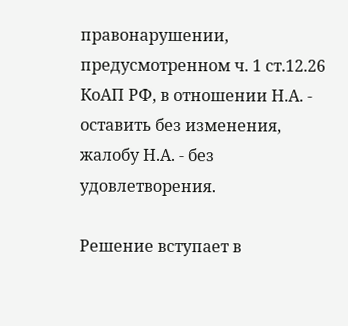правонарушении, предусмотренном ч. 1 ст.12.26 КоАП РФ, в отношении Н.А. - оставить без изменения, жалобу Н.А. - без удовлетворения.

Решение вступает в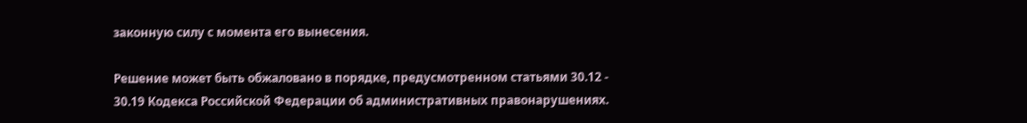законную силу с момента его вынесения.

Решение может быть обжаловано в порядке, предусмотренном статьями 30.12 - 30.19 Кодекса Российской Федерации об административных правонарушениях.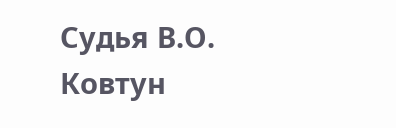Судья В.О. Ковтун